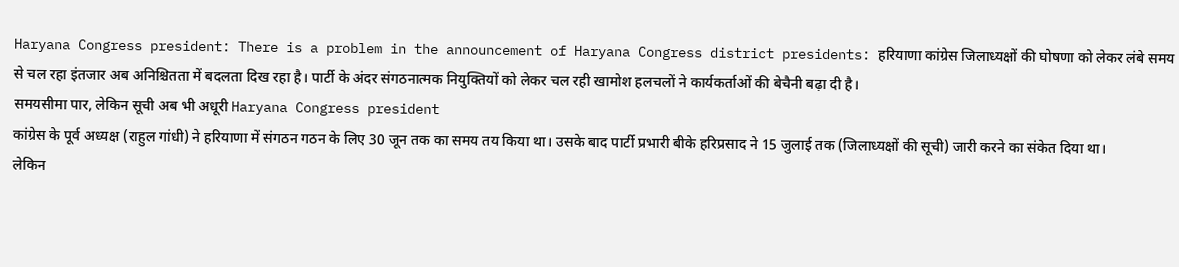Haryana Congress president: There is a problem in the announcement of Haryana Congress district presidents: हरियाणा कांग्रेस जिलाध्यक्षों की घोषणा को लेकर लंबे समय से चल रहा इंतजार अब अनिश्चितता में बदलता दिख रहा है। पार्टी के अंदर संगठनात्मक नियुक्तियों को लेकर चल रही खामोश हलचलों ने कार्यकर्ताओं की बेचैनी बढ़ा दी है।
समयसीमा पार, लेकिन सूची अब भी अधूरी Haryana Congress president
कांग्रेस के पूर्व अध्यक्ष (राहुल गांधी) ने हरियाणा में संगठन गठन के लिए 30 जून तक का समय तय किया था। उसके बाद पार्टी प्रभारी बीके हरिप्रसाद ने 15 जुलाई तक (जिलाध्यक्षों की सूची) जारी करने का संकेत दिया था।
लेकिन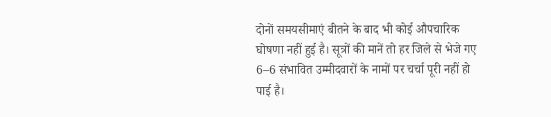दोनों समयसीमाएं बीतने के बाद भी कोई औपचारिक घोषणा नहीं हुई है। सूत्रों की मानें तो हर जिले से भेजे गए 6–6 संभावित उम्मीदवारों के नामों पर चर्चा पूरी नहीं हो पाई है।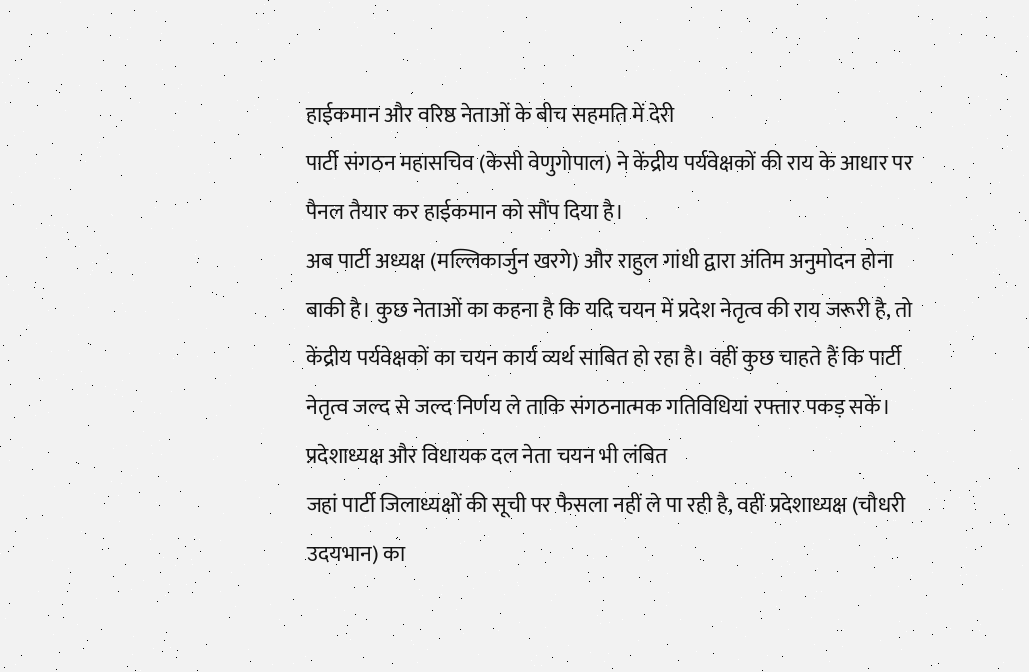हाईकमान और वरिष्ठ नेताओं के बीच सहमति में देरी
पार्टी संगठन महासचिव (केसी वेणुगोपाल) ने केंद्रीय पर्यवेक्षकों की राय के आधार पर पैनल तैयार कर हाईकमान को सौंप दिया है।
अब पार्टी अध्यक्ष (मल्लिकार्जुन खरगे) और राहुल गांधी द्वारा अंतिम अनुमोदन होना बाकी है। कुछ नेताओं का कहना है कि यदि चयन में प्रदेश नेतृत्व की राय जरूरी है, तो केंद्रीय पर्यवेक्षकों का चयन कार्य व्यर्थ साबित हो रहा है। वहीं कुछ चाहते हैं कि पार्टी नेतृत्व जल्द से जल्द निर्णय ले ताकि संगठनात्मक गतिविधियां रफ्तार पकड़ सकें।
प्रदेशाध्यक्ष और विधायक दल नेता चयन भी लंबित
जहां पार्टी जिलाध्यक्षों की सूची पर फैसला नहीं ले पा रही है, वहीं प्रदेशाध्यक्ष (चौधरी उदयभान) का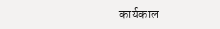कार्यकाल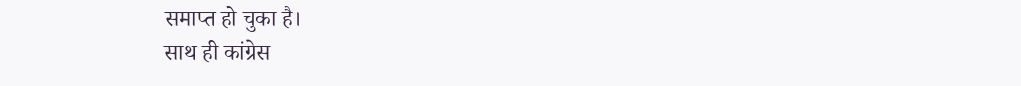समाप्त हो चुका है।
साथ ही कांग्रेस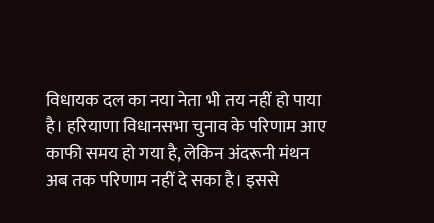विधायक दल का नया नेता भी तय नहीं हो पाया है। हरियाणा विधानसभा चुनाव के परिणाम आए काफी समय हो गया है, लेकिन अंदरूनी मंथन अब तक परिणाम नहीं दे सका है। इससे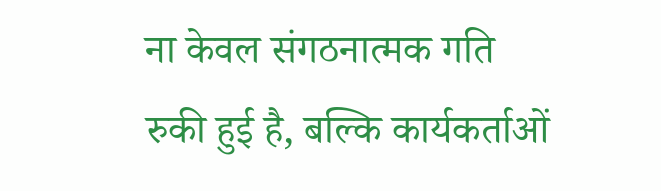ना केवल संगठनात्मक गति रुकी हुई है, बल्कि कार्यकर्ताओं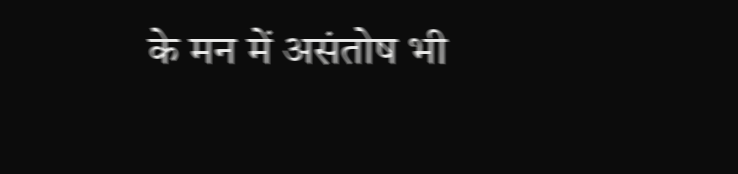के मन में असंतोष भी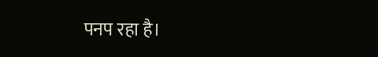पनप रहा है।